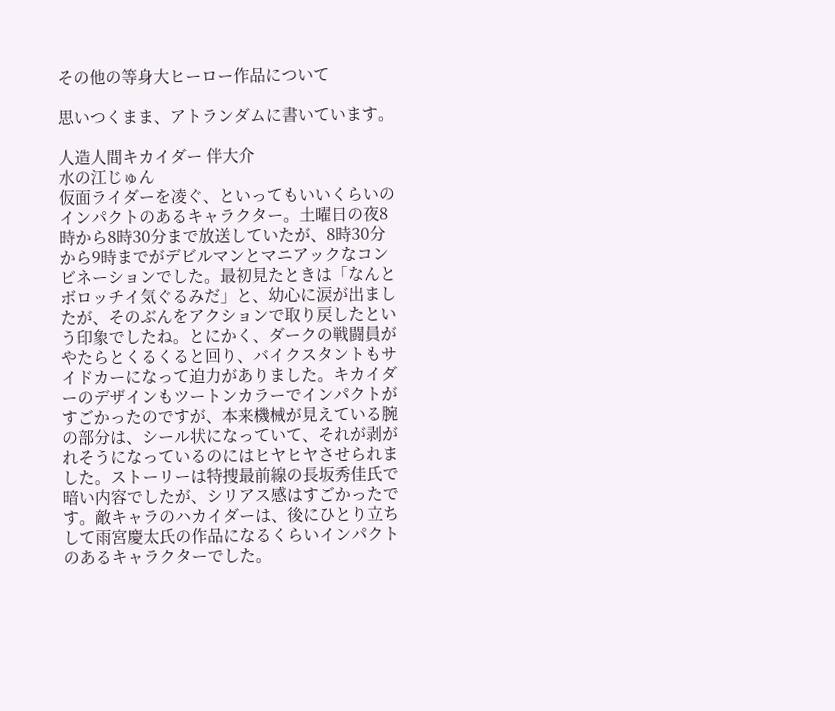その他の等身大ヒーロー作品について

思いつくまま、アトランダムに書いています。

人造人間キカイダー 伴大介
水の江じゅん
仮面ライダーを凌ぐ、といってもいいくらいのインパクトのあるキャラクター。土曜日の夜8時から8時30分まで放送していたが、8時30分から9時までがデビルマンとマニアックなコンビネーションでした。最初見たときは「なんとボロッチイ気ぐるみだ」と、幼心に涙が出ましたが、そのぶんをアクションで取り戻したという印象でしたね。とにかく、ダークの戦闘員がやたらとくるくると回り、バイクスタントもサイドカーになって迫力がありました。キカイダーのデザインもツートンカラーでインパクトがすごかったのですが、本来機械が見えている腕の部分は、シール状になっていて、それが剥がれそうになっているのにはヒヤヒヤさせられました。ストーリーは特捜最前線の長坂秀佳氏で暗い内容でしたが、シリアス感はすごかったです。敵キャラのハカイダーは、後にひとり立ちして雨宮慶太氏の作品になるくらいインパクトのあるキャラクターでした。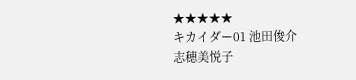★★★★★
キカイダー01 池田俊介
志穂美悦子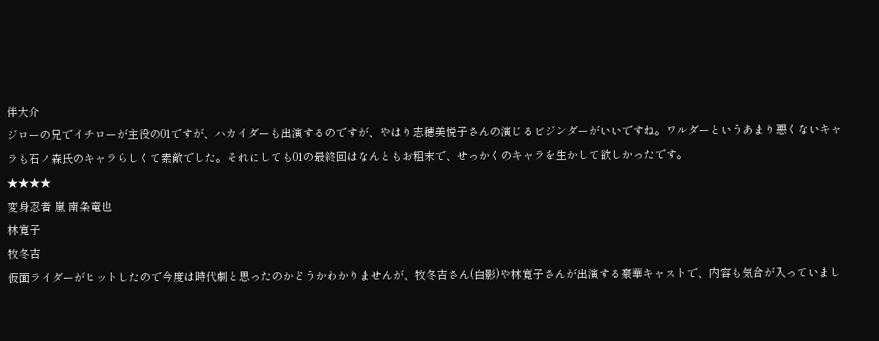伴大介
ジローの兄でイチローが主役の01ですが、ハカイダーも出演するのですが、やはり志穂美悦子さんの演じるビジンダーがいいですね。ワルダーというあまり悪くないキャラも石ノ森氏のキャラらしくて素敵でした。それにしても01の最終回はなんともお粗末で、せっかくのキャラを生かして欲しかったです。
★★★★
変身忍者 嵐 南条竜也
林寛子
牧冬吉
仮面ライダーがヒットしたので今度は時代劇と思ったのかどうかわかりませんが、牧冬吉さん(白影)や林寛子さんが出演する豪華キャストで、内容も気合が入っていまし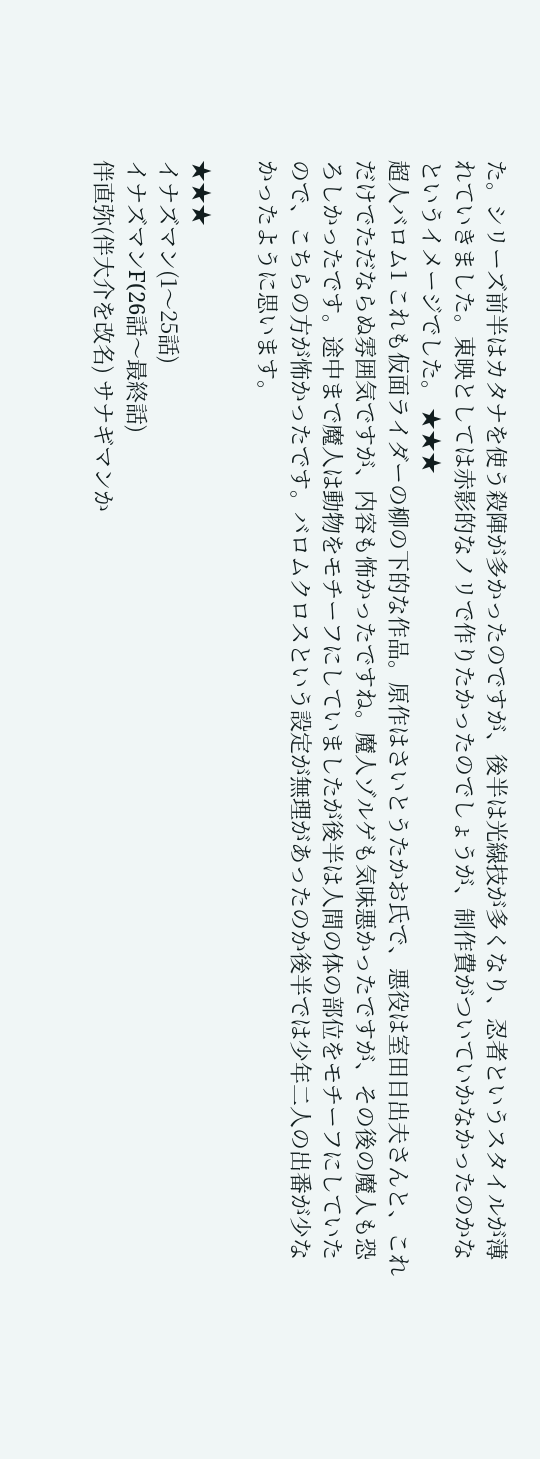た。シリーズ前半はカタナを使う殺陣が多かったのですが、後半は光線技が多くなり、忍者というスタイルが薄れていきました。東映としては赤影的なノリで作りたかったのでしょうが、制作費がついていかなかったのかなというイメージでした。 ★★★
超人バロム1 これも仮面ライダーの柳の下的な作品。原作はさいとうたかお氏で、悪役は室田日出夫さんと、これだけでただならぬ雰囲気ですが、内容も怖かったですね。魔人ゾルゲも気味悪かったですが、その後の魔人も恐ろしかったです。途中まで魔人は動物をモチーフにしていましたが後半は人間の体の部位をモチーフにしていたので、こちらの方が怖かったです。バロムクロスという設定が無理があったのか後半では少年二人の出番が少なかったように思います。

★★★
イナズマン(1〜25話)
イナズマンF(26話〜最終話)
伴直弥(伴大介を改名) サナギマンか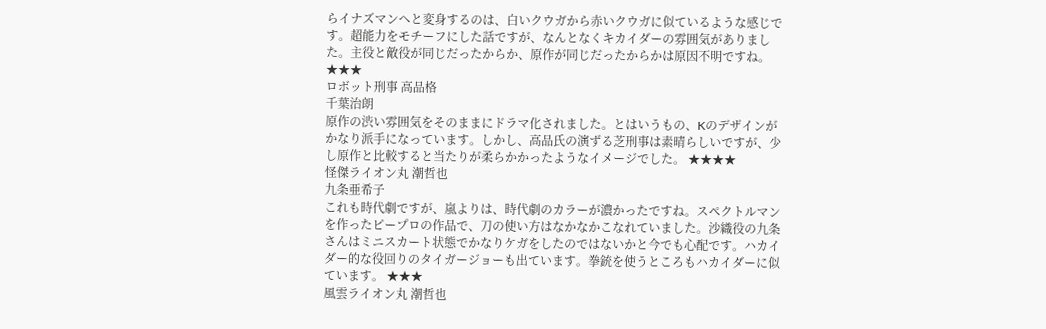らイナズマンへと変身するのは、白いクウガから赤いクウガに似ているような感じです。超能力をモチーフにした話ですが、なんとなくキカイダーの雰囲気がありました。主役と敵役が同じだったからか、原作が同じだったからかは原因不明ですね。 ★★★
ロボット刑事 高品格
千葉治朗
原作の渋い雰囲気をそのままにドラマ化されました。とはいうもの、Kのデザインがかなり派手になっています。しかし、高品氏の演ずる芝刑事は素晴らしいですが、少し原作と比較すると当たりが柔らかかったようなイメージでした。 ★★★★
怪傑ライオン丸 潮哲也
九条亜希子
これも時代劇ですが、嵐よりは、時代劇のカラーが濃かったですね。スペクトルマンを作ったピープロの作品で、刀の使い方はなかなかこなれていました。沙織役の九条さんはミニスカート状態でかなりケガをしたのではないかと今でも心配です。ハカイダー的な役回りのタイガージョーも出ています。拳銃を使うところもハカイダーに似ています。 ★★★
風雲ライオン丸 潮哲也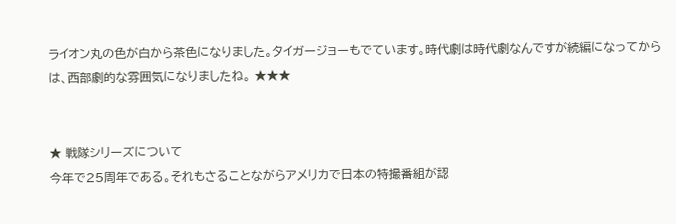ライオン丸の色が白から茶色になりました。タイガージョーもでています。時代劇は時代劇なんですが続編になってからは、西部劇的な雰囲気になりましたね。 ★★★


★ 戦隊シリーズについて
今年で25周年である。それもさることながらアメリカで日本の特撮番組が認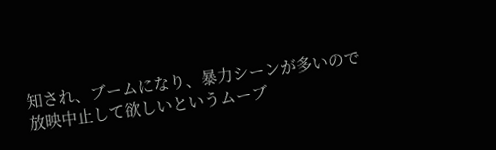知され、ブームになり、暴力シーンが多いので放映中止して欲しいというムーブ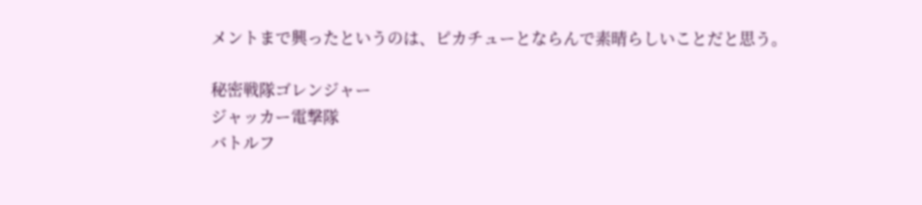メントまで興ったというのは、ピカチューとならんで素晴らしいことだと思う。

秘密戦隊ゴレンジャー
ジャッカー電撃隊
バトルフ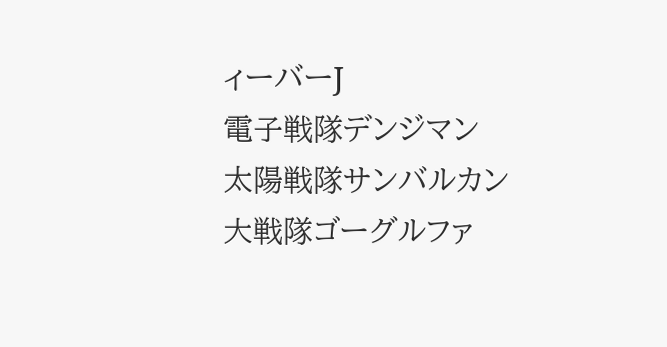ィーバーJ
電子戦隊デンジマン
太陽戦隊サンバルカン
大戦隊ゴーグルファ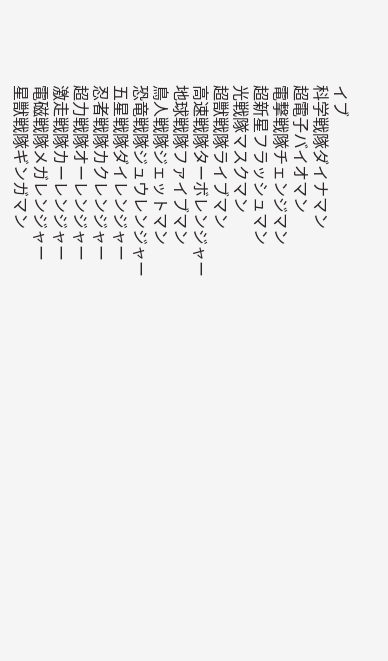イブ
科学戦隊ダイナマン
超電子バイオマン
電撃戦隊チェンジマン
超新星フラッシュマン
光戦隊マスクマン
超獣戦隊ライブマン
高速戦隊ターボレンジャー
地球戦隊ファイブマン
鳥人戦隊ジェットマン
恐竜戦隊ジュウレンジャー
五星戦隊ダイレンジャー
忍者戦隊カクレンジャー
超力戦隊オーレンジャー
激走戦隊カーレンジャー
電磁戦隊メガレンジャー
星獣戦隊ギンガマン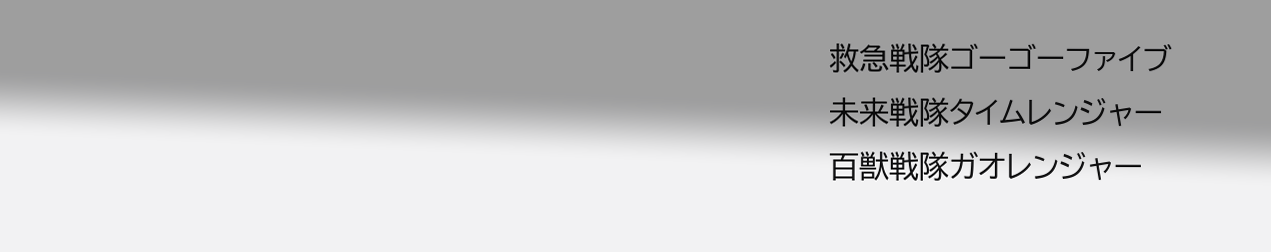救急戦隊ゴーゴーファイブ
未来戦隊タイムレンジャー
百獣戦隊ガオレンジャー